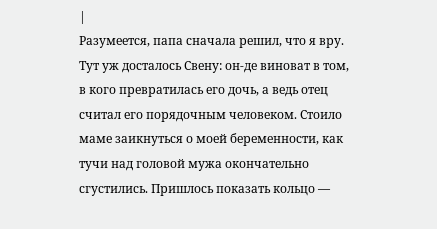|
Разумеется, папа сначала решил, что я вру. Тут уж досталось Свену: он-де виноват в том, в кого превратилась его дочь, а ведь отец считал его порядочным человеком. Стоило маме заикнуться о моей беременности, как тучи над головой мужа окончательно сгустились. Пришлось показать кольцо —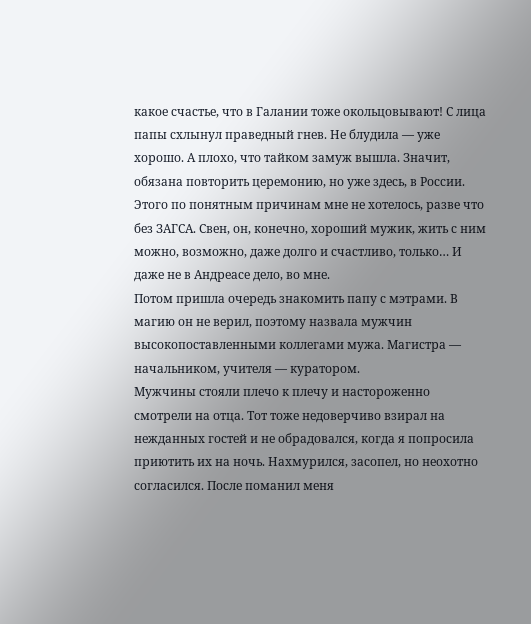какое счастье, что в Галании тоже окольцовывают! С лица папы схлынул праведный гнев. Не блудила — уже хорошо. А плохо, что тайком замуж вышла. Значит, обязана повторить церемонию, но уже здесь, в России. Этого по понятным причинам мне не хотелось, разве что без ЗАГСА. Свен, он, конечно, хороший мужик, жить с ним можно, возможно, даже долго и счастливо, только… И даже не в Андреасе дело, во мне.
Потом пришла очередь знакомить папу с мэтрами. В магию он не верил, поэтому назвала мужчин высокопоставленными коллегами мужа. Магистра — начальником, учителя — куратором.
Мужчины стояли плечо к плечу и настороженно смотрели на отца. Тот тоже недоверчиво взирал на нежданных гостей и не обрадовался, когда я попросила приютить их на ночь. Нахмурился, засопел, но неохотно согласился. После поманил меня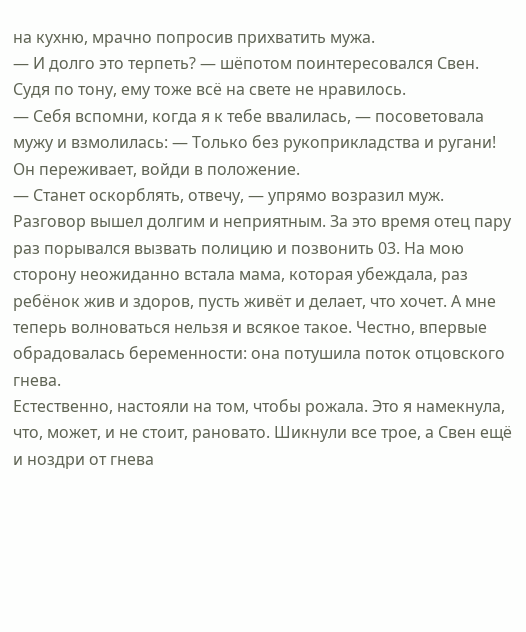на кухню, мрачно попросив прихватить мужа.
— И долго это терпеть? — шёпотом поинтересовался Свен.
Судя по тону, ему тоже всё на свете не нравилось.
— Себя вспомни, когда я к тебе ввалилась, — посоветовала мужу и взмолилась: — Только без рукоприкладства и ругани! Он переживает, войди в положение.
— Станет оскорблять, отвечу, — упрямо возразил муж.
Разговор вышел долгим и неприятным. За это время отец пару раз порывался вызвать полицию и позвонить 03. На мою сторону неожиданно встала мама, которая убеждала, раз ребёнок жив и здоров, пусть живёт и делает, что хочет. А мне теперь волноваться нельзя и всякое такое. Честно, впервые обрадовалась беременности: она потушила поток отцовского гнева.
Естественно, настояли на том, чтобы рожала. Это я намекнула, что, может, и не стоит, рановато. Шикнули все трое, а Свен ещё и ноздри от гнева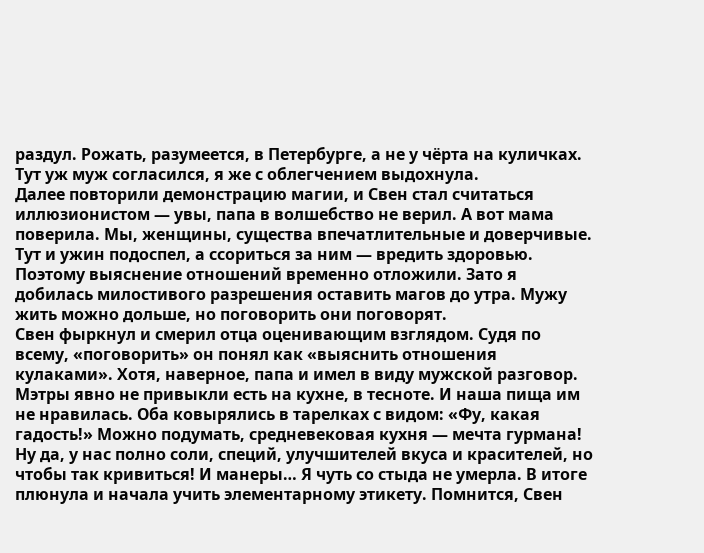раздул. Рожать, разумеется, в Петербурге, а не у чёрта на куличках. Тут уж муж согласился, я же с облегчением выдохнула.
Далее повторили демонстрацию магии, и Свен стал считаться иллюзионистом — увы, папа в волшебство не верил. А вот мама поверила. Мы, женщины, существа впечатлительные и доверчивые.
Тут и ужин подоспел, а ссориться за ним — вредить здоровью. Поэтому выяснение отношений временно отложили. Зато я добилась милостивого разрешения оставить магов до утра. Мужу жить можно дольше, но поговорить они поговорят.
Свен фыркнул и смерил отца оценивающим взглядом. Судя по всему, «поговорить» он понял как «выяснить отношения кулаками». Хотя, наверное, папа и имел в виду мужской разговор.
Мэтры явно не привыкли есть на кухне, в тесноте. И наша пища им не нравилась. Оба ковырялись в тарелках с видом: «Фу, какая гадость!» Можно подумать, средневековая кухня — мечта гурмана! Ну да, у нас полно соли, специй, улучшителей вкуса и красителей, но чтобы так кривиться! И манеры… Я чуть со стыда не умерла. В итоге плюнула и начала учить элементарному этикету. Помнится, Свен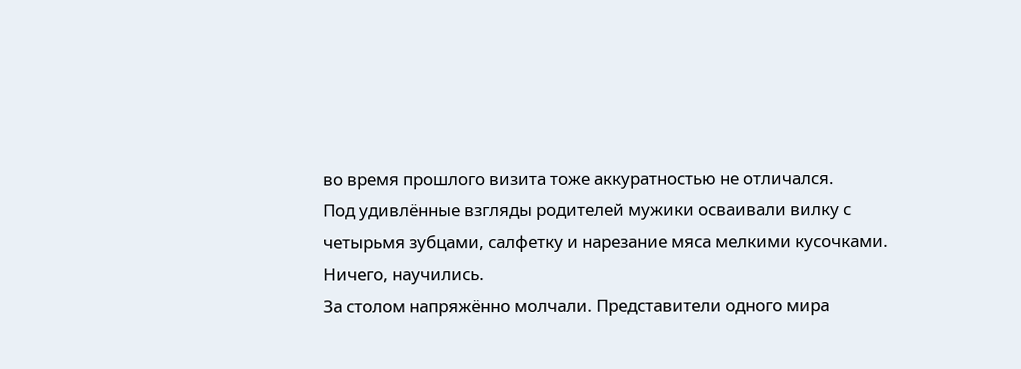во время прошлого визита тоже аккуратностью не отличался.
Под удивлённые взгляды родителей мужики осваивали вилку с четырьмя зубцами, салфетку и нарезание мяса мелкими кусочками. Ничего, научились.
За столом напряжённо молчали. Представители одного мира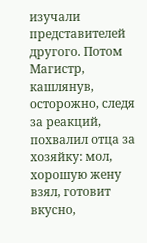изучали представителей другого. Потом Магистр, кашлянув, осторожно, следя за реакций, похвалил отца за хозяйку: мол, хорошую жену взял, готовит вкусно,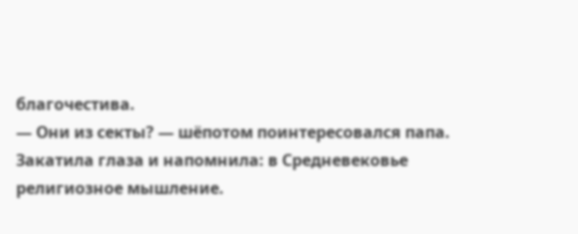благочестива.
— Они из секты? — шёпотом поинтересовался папа.
Закатила глаза и напомнила: в Средневековье религиозное мышление.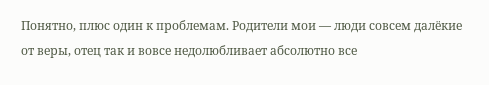Понятно, плюс один к проблемам. Родители мои — люди совсем далёкие от веры, отец так и вовсе недолюбливает абсолютно все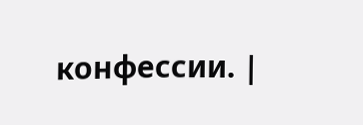конфессии. |